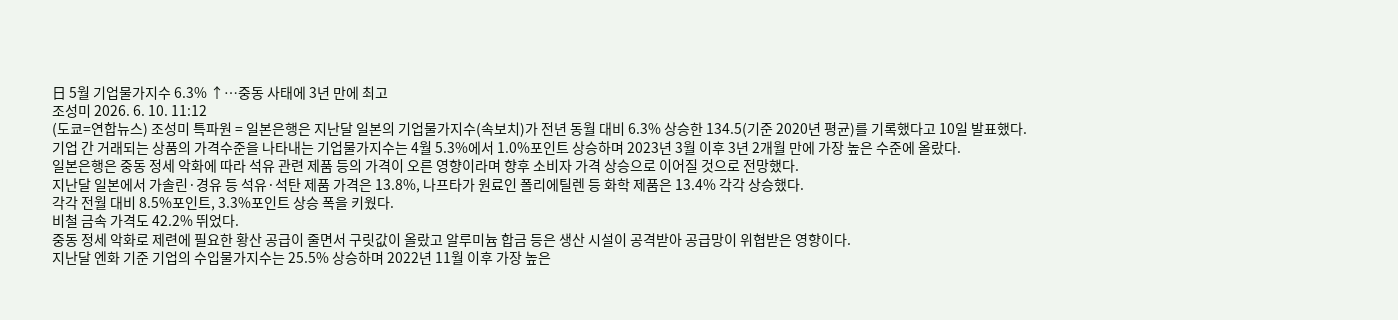日 5월 기업물가지수 6.3% ↑…중동 사태에 3년 만에 최고
조성미 2026. 6. 10. 11:12
(도쿄=연합뉴스) 조성미 특파원 = 일본은행은 지난달 일본의 기업물가지수(속보치)가 전년 동월 대비 6.3% 상승한 134.5(기준 2020년 평균)를 기록했다고 10일 발표했다.
기업 간 거래되는 상품의 가격수준을 나타내는 기업물가지수는 4월 5.3%에서 1.0%포인트 상승하며 2023년 3월 이후 3년 2개월 만에 가장 높은 수준에 올랐다.
일본은행은 중동 정세 악화에 따라 석유 관련 제품 등의 가격이 오른 영향이라며 향후 소비자 가격 상승으로 이어질 것으로 전망했다.
지난달 일본에서 가솔린·경유 등 석유·석탄 제품 가격은 13.8%, 나프타가 원료인 폴리에틸렌 등 화학 제품은 13.4% 각각 상승했다.
각각 전월 대비 8.5%포인트, 3.3%포인트 상승 폭을 키웠다.
비철 금속 가격도 42.2% 뛰었다.
중동 정세 악화로 제련에 필요한 황산 공급이 줄면서 구릿값이 올랐고 알루미늄 합금 등은 생산 시설이 공격받아 공급망이 위협받은 영향이다.
지난달 엔화 기준 기업의 수입물가지수는 25.5% 상승하며 2022년 11월 이후 가장 높은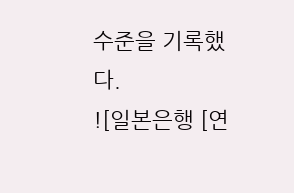수준을 기록했다.
![일본은행 [연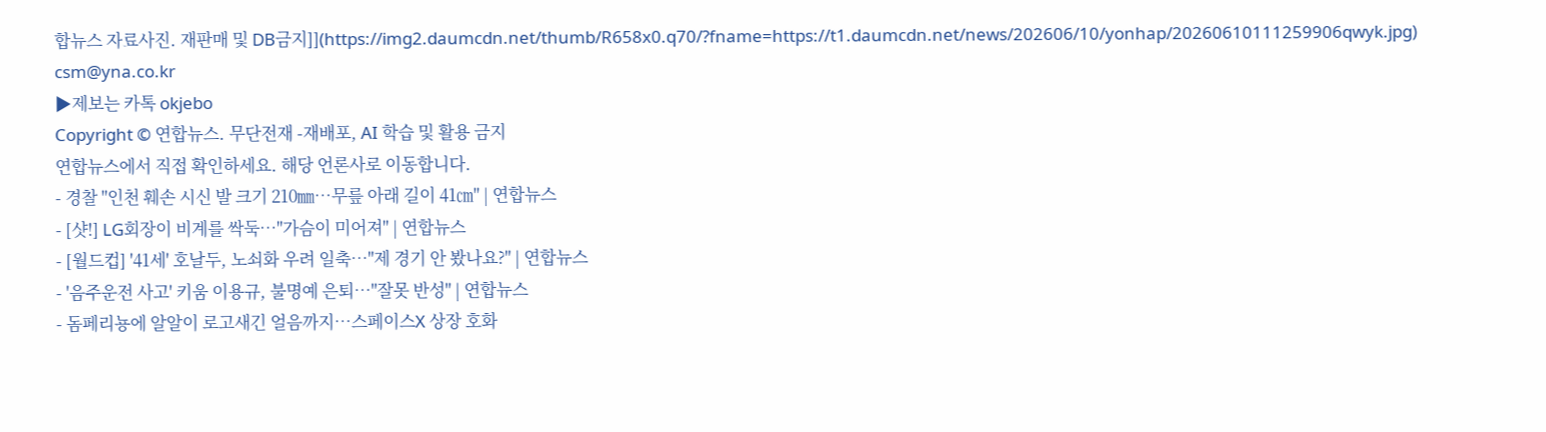합뉴스 자료사진. 재판매 및 DB금지]](https://img2.daumcdn.net/thumb/R658x0.q70/?fname=https://t1.daumcdn.net/news/202606/10/yonhap/20260610111259906qwyk.jpg)
csm@yna.co.kr
▶제보는 카톡 okjebo
Copyright © 연합뉴스. 무단전재 -재배포, AI 학습 및 활용 금지
연합뉴스에서 직접 확인하세요. 해당 언론사로 이동합니다.
- 경찰 "인천 훼손 시신 발 크기 210㎜…무릎 아래 길이 41㎝" | 연합뉴스
- [샷!] LG회장이 비계를 싹둑…"가슴이 미어져" | 연합뉴스
- [월드컵] '41세' 호날두, 노쇠화 우려 일축…"제 경기 안 봤나요?" | 연합뉴스
- '음주운전 사고' 키움 이용규, 불명예 은퇴…"잘못 반성" | 연합뉴스
- 돔페리뇽에 알알이 로고새긴 얼음까지…스페이스X 상장 호화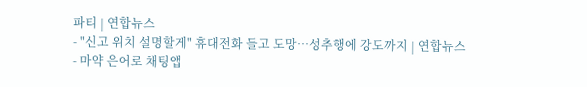파티 | 연합뉴스
- "신고 위치 설명할게" 휴대전화 들고 도망…성추행에 강도까지 | 연합뉴스
- 마약 은어로 채팅앱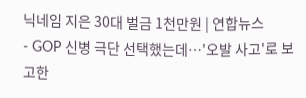닉네임 지은 30대 벌금 1천만원 | 연합뉴스
- GOP 신병 극단 선택했는데…'오발 사고'로 보고한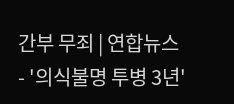간부 무죄 | 연합뉴스
- '의식불명 투병 3년'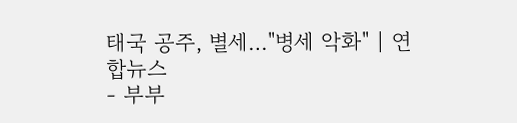태국 공주, 별세…"병세 악화" | 연합뉴스
- 부부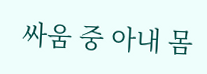싸움 중 아내 몸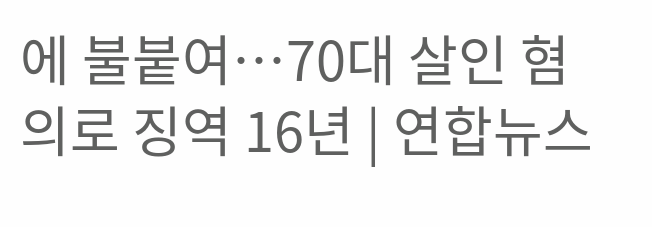에 불붙여…70대 살인 혐의로 징역 16년 | 연합뉴스